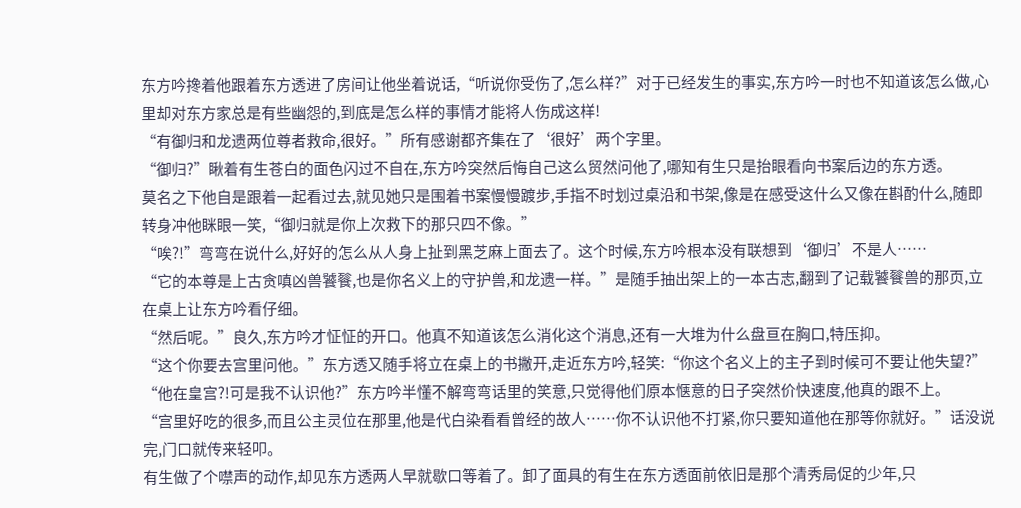东方吟搀着他跟着东方透进了房间让他坐着说话,“听说你受伤了,怎么样?”对于已经发生的事实,东方吟一时也不知道该怎么做,心里却对东方家总是有些幽怨的,到底是怎么样的事情才能将人伤成这样!
“有御归和龙遗两位尊者救命,很好。”所有感谢都齐集在了‘很好’两个字里。
“御归?”瞅着有生苍白的面色闪过不自在,东方吟突然后悔自己这么贸然问他了,哪知有生只是抬眼看向书案后边的东方透。
莫名之下他自是跟着一起看过去,就见她只是围着书案慢慢踱步,手指不时划过桌沿和书架,像是在感受这什么又像在斟酌什么,随即转身冲他眯眼一笑,“御归就是你上次救下的那只四不像。”
“唉?!”弯弯在说什么,好好的怎么从人身上扯到黑芝麻上面去了。这个时候,东方吟根本没有联想到‘御归’不是人……
“它的本尊是上古贪嗔凶兽饕餮,也是你名义上的守护兽,和龙遗一样。”是随手抽出架上的一本古志,翻到了记载饕餮兽的那页,立在桌上让东方吟看仔细。
“然后呢。”良久,东方吟才怔怔的开口。他真不知道该怎么消化这个消息,还有一大堆为什么盘亘在胸口,特压抑。
“这个你要去宫里问他。”东方透又随手将立在桌上的书撇开,走近东方吟,轻笑:“你这个名义上的主子到时候可不要让他失望?”
“他在皇宫?!可是我不认识他?”东方吟半懂不解弯弯话里的笑意,只觉得他们原本惬意的日子突然价快速度,他真的跟不上。
“宫里好吃的很多,而且公主灵位在那里,他是代白染看看曾经的故人……你不认识他不打紧,你只要知道他在那等你就好。”话没说完,门口就传来轻叩。
有生做了个噤声的动作,却见东方透两人早就歇口等着了。卸了面具的有生在东方透面前依旧是那个清秀局促的少年,只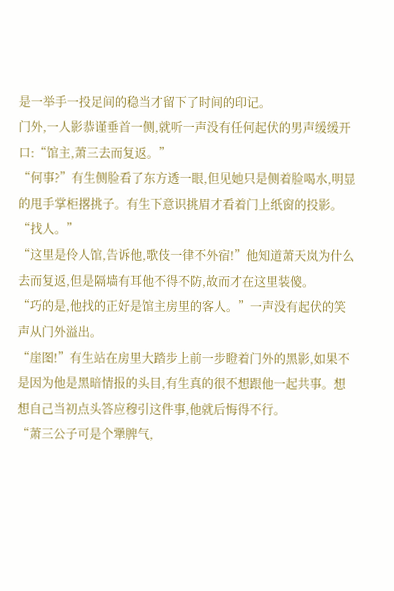是一举手一投足间的稳当才留下了时间的印记。
门外,一人影恭谨垂首一侧,就听一声没有任何起伏的男声缓缓开口:“馆主,萧三去而复返。”
“何事?”有生侧脸看了东方透一眼,但见她只是侧着脸喝水,明显的甩手掌柜撂挑子。有生下意识挑眉才看着门上纸窗的投影。
“找人。”
“这里是伶人馆,告诉他,歌伎一律不外宿!”他知道萧天岚为什么去而复返,但是隔墙有耳他不得不防,故而才在这里装傻。
“巧的是,他找的正好是馆主房里的客人。”一声没有起伏的笑声从门外溢出。
“崖图!”有生站在房里大踏步上前一步瞪着门外的黑影,如果不是因为他是黑暗情报的头目,有生真的很不想跟他一起共事。想想自己当初点头答应穆引这件事,他就后悔得不行。
“萧三公子可是个犟脾气,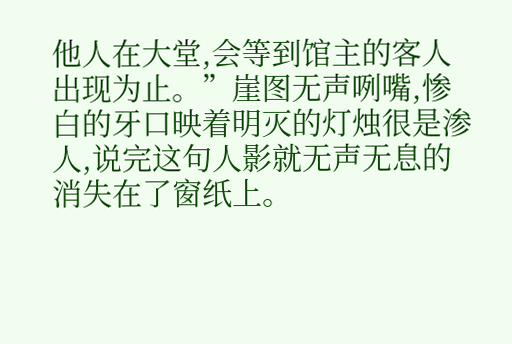他人在大堂,会等到馆主的客人出现为止。”崖图无声咧嘴,惨白的牙口映着明灭的灯烛很是渗人,说完这句人影就无声无息的消失在了窗纸上。